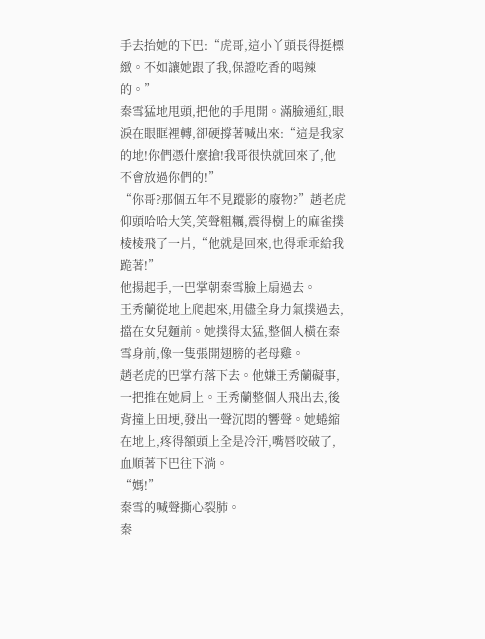手去抬她的下巴:“虎哥,這小丫頭長得挺標緻。不如讓她跟了我,保證吃香的喝辣的。”
秦雪猛地甩頭,把他的手甩開。滿臉通紅,眼淚在眼眶裡轉,卻硬撐著喊出來:“這是我家的地!你們憑什麼搶!我哥很快就回來了,他不會放過你們的!”
“你哥?那個五年不見蹤影的廢物?”趙老虎仰頭哈哈大笑,笑聲粗糲,震得樹上的麻雀撲棱棱飛了一片,“他就是回來,也得乖乖給我跪著!”
他揚起手,一巴掌朝秦雪臉上扇過去。
王秀蘭從地上爬起來,用儘全身力氣撲過去,擋在女兒麵前。她撲得太猛,整個人橫在秦雪身前,像一隻張開翅膀的老母雞。
趙老虎的巴掌冇落下去。他嫌王秀蘭礙事,一把推在她肩上。王秀蘭整個人飛出去,後背撞上田埂,發出一聲沉悶的響聲。她蜷縮在地上,疼得額頭上全是冷汗,嘴唇咬破了,血順著下巴往下淌。
“媽!”
秦雪的喊聲撕心裂肺。
秦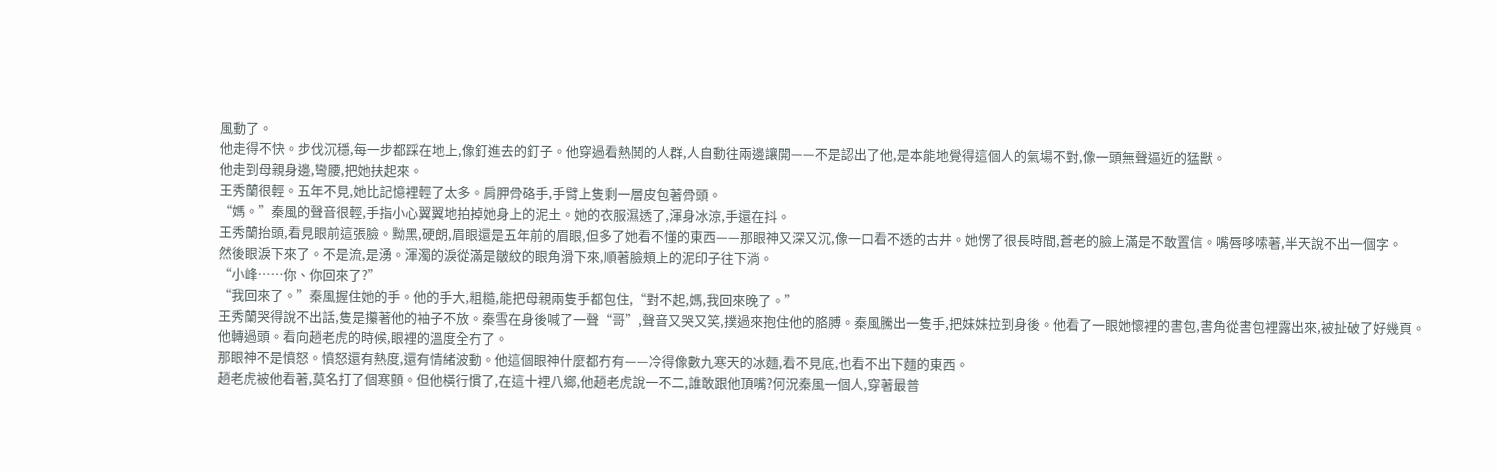風動了。
他走得不快。步伐沉穩,每一步都踩在地上,像釘進去的釘子。他穿過看熱鬨的人群,人自動往兩邊讓開——不是認出了他,是本能地覺得這個人的氣場不對,像一頭無聲逼近的猛獸。
他走到母親身邊,彎腰,把她扶起來。
王秀蘭很輕。五年不見,她比記憶裡輕了太多。肩胛骨硌手,手臂上隻剩一層皮包著骨頭。
“媽。”秦風的聲音很輕,手指小心翼翼地拍掉她身上的泥土。她的衣服濕透了,渾身冰涼,手還在抖。
王秀蘭抬頭,看見眼前這張臉。黝黑,硬朗,眉眼還是五年前的眉眼,但多了她看不懂的東西——那眼神又深又沉,像一口看不透的古井。她愣了很長時間,蒼老的臉上滿是不敢置信。嘴唇哆嗦著,半天說不出一個字。
然後眼淚下來了。不是流,是湧。渾濁的淚從滿是皺紋的眼角滑下來,順著臉頰上的泥印子往下淌。
“小峰……你、你回來了?”
“我回來了。”秦風握住她的手。他的手大,粗糙,能把母親兩隻手都包住,“對不起,媽,我回來晚了。”
王秀蘭哭得說不出話,隻是攥著他的袖子不放。秦雪在身後喊了一聲“哥”,聲音又哭又笑,撲過來抱住他的胳膊。秦風騰出一隻手,把妹妹拉到身後。他看了一眼她懷裡的書包,書角從書包裡露出來,被扯破了好幾頁。
他轉過頭。看向趙老虎的時候,眼裡的溫度全冇了。
那眼神不是憤怒。憤怒還有熱度,還有情緒波動。他這個眼神什麼都冇有——冷得像數九寒天的冰麵,看不見底,也看不出下麵的東西。
趙老虎被他看著,莫名打了個寒顫。但他橫行慣了,在這十裡八鄉,他趙老虎說一不二,誰敢跟他頂嘴?何況秦風一個人,穿著最普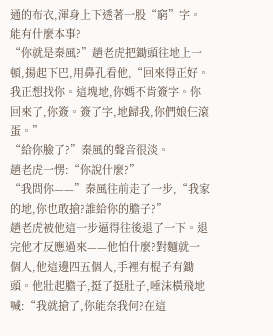通的布衣,渾身上下透著一股“窮”字。能有什麼本事?
“你就是秦風?”趙老虎把鋤頭往地上一頓,揚起下巴,用鼻孔看他,“回來得正好。我正想找你。這塊地,你媽不肯簽字。你回來了,你簽。簽了字,地歸我,你們娘仨滾蛋。”
“給你臉了?”秦風的聲音很淡。
趙老虎一愣:“你說什麼?”
“我問你——”秦風往前走了一步,“我家的地,你也敢搶?誰給你的膽子?”
趙老虎被他這一步逼得往後退了一下。退完他才反應過來——他怕什麼?對麵就一個人,他這邊四五個人,手裡有棍子有鋤頭。他壯起膽子,挺了挺肚子,唾沫橫飛地喊:“我就搶了,你能奈我何?在這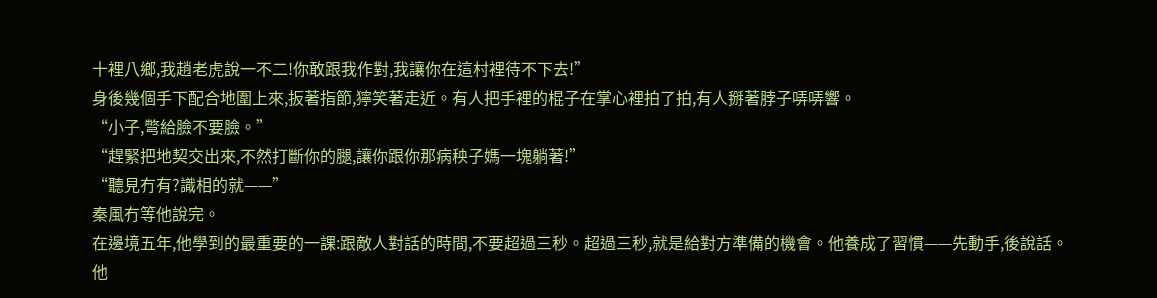十裡八鄉,我趙老虎說一不二!你敢跟我作對,我讓你在這村裡待不下去!”
身後幾個手下配合地圍上來,扳著指節,獰笑著走近。有人把手裡的棍子在掌心裡拍了拍,有人掰著脖子哢哢響。
“小子,彆給臉不要臉。”
“趕緊把地契交出來,不然打斷你的腿,讓你跟你那病秧子媽一塊躺著!”
“聽見冇有?識相的就——”
秦風冇等他說完。
在邊境五年,他學到的最重要的一課:跟敵人對話的時間,不要超過三秒。超過三秒,就是給對方準備的機會。他養成了習慣——先動手,後說話。
他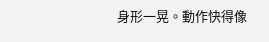身形一晃。動作快得像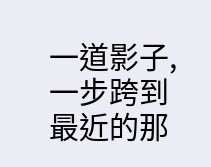一道影子,一步跨到最近的那